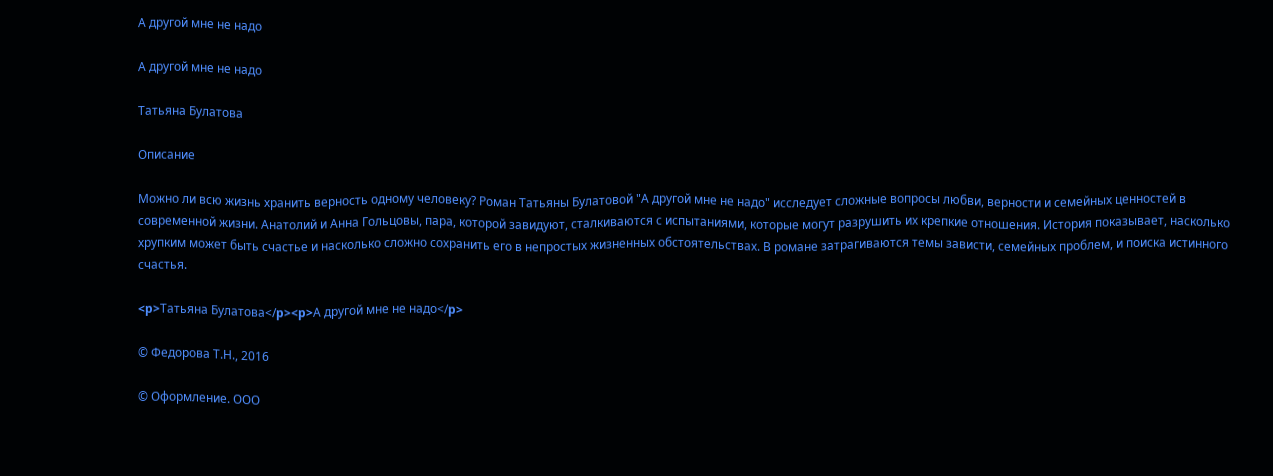А другой мне не надо

А другой мне не надо

Татьяна Булатова

Описание

Можно ли всю жизнь хранить верность одному человеку? Роман Татьяны Булатовой "А другой мне не надо" исследует сложные вопросы любви, верности и семейных ценностей в современной жизни. Анатолий и Анна Гольцовы, пара, которой завидуют, сталкиваются с испытаниями, которые могут разрушить их крепкие отношения. История показывает, насколько хрупким может быть счастье и насколько сложно сохранить его в непростых жизненных обстоятельствах. В романе затрагиваются темы зависти, семейных проблем, и поиска истинного счастья.

<p>Татьяна Булатова</p><p>А другой мне не надо</p>

© Федорова Т.Н., 2016

© Оформление. ООО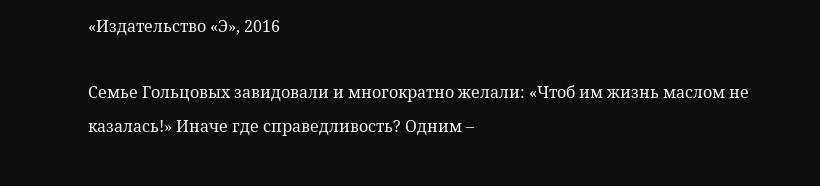«Издательство «Э», 2016

Семье Гольцовых завидовали и многократно желали: «Чтоб им жизнь маслом не казалась!» Иначе где справедливость? Одним –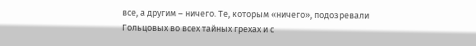все, а другим – ничего. Те, которым «ничего», подозревали Гольцовых во всех тайных грехах и с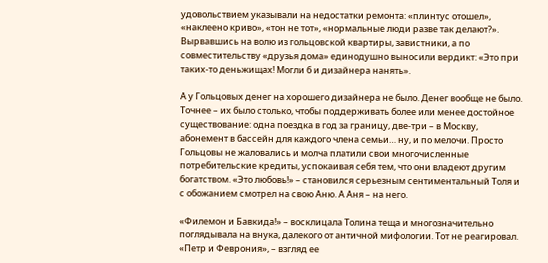удовольствием указывали на недостатки ремонта: «плинтус отошел», «наклеено криво», «тон не тот», «нормальные люди разве так делают?». Вырвавшись на волю из гольцовской квартиры, завистники, а по совместительству «друзья дома» единодушно выносили вердикт: «Это при таких-то деньжищах! Могли б и дизайнера нанять».

А у Гольцовых денег на хорошего дизайнера не было. Денег вообще не было. Точнее – их было столько, чтобы поддерживать более или менее достойное существование: одна поездка в год за границу, две-три – в Москву, абонемент в бассейн для каждого члена семьи… ну, и по мелочи. Просто Гольцовы не жаловались и молча платили свои многочисленные потребительские кредиты, успокаивая себя тем, что они владеют другим богатством. «Это любовь!» – становился серьезным сентиментальный Толя и с обожанием смотрел на свою Аню. А Аня – на него.

«Филемон и Бавкида!» – восклицала Толина теща и многозначительно поглядывала на внука, далекого от античной мифологии. Тот не реагировал. «Петр и Феврония», – взгляд ее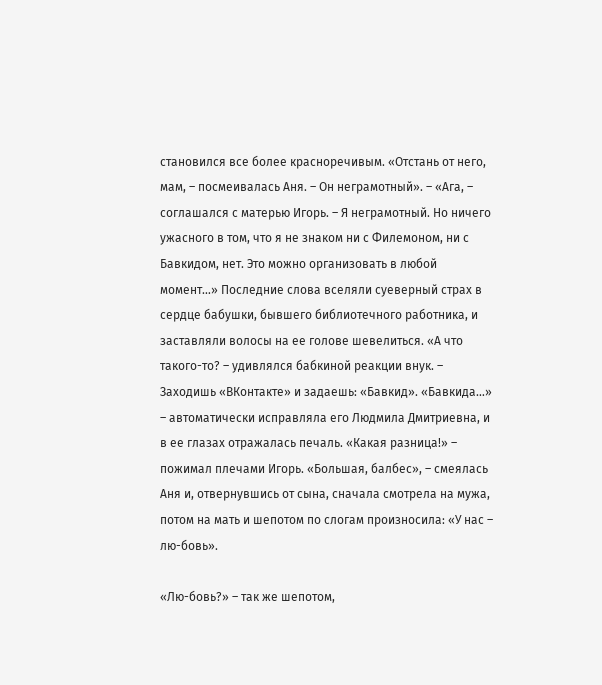становился все более красноречивым. «Отстань от него, мам, – посмеивалась Аня. – Он неграмотный». – «Ага, – соглашался с матерью Игорь. – Я неграмотный. Но ничего ужасного в том, что я не знаком ни с Филемоном, ни с Бавкидом, нет. Это можно организовать в любой момент…» Последние слова вселяли суеверный страх в сердце бабушки, бывшего библиотечного работника, и заставляли волосы на ее голове шевелиться. «А что такого-то? – удивлялся бабкиной реакции внук. – Заходишь «ВКонтакте» и задаешь: «Бавкид». «Бавкида…» – автоматически исправляла его Людмила Дмитриевна, и в ее глазах отражалась печаль. «Какая разница!» – пожимал плечами Игорь. «Большая, балбес», – смеялась Аня и, отвернувшись от сына, сначала смотрела на мужа, потом на мать и шепотом по слогам произносила: «У нас – лю-бовь».

«Лю-бовь?» – так же шепотом,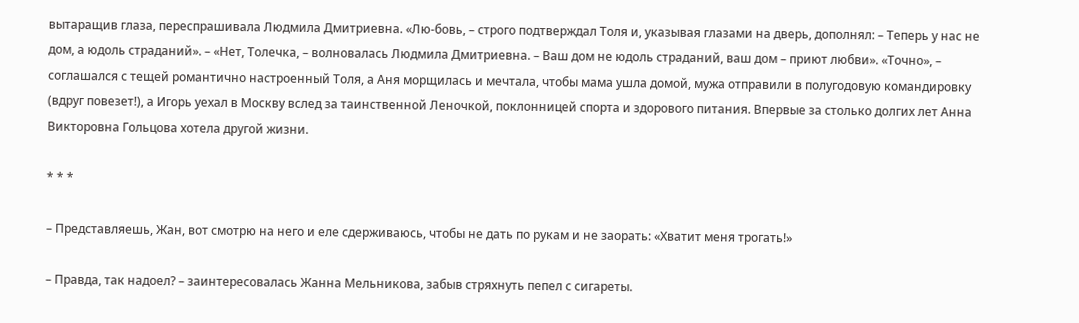вытаращив глаза, переспрашивала Людмила Дмитриевна. «Лю-бовь, – строго подтверждал Толя и, указывая глазами на дверь, дополнял: – Теперь у нас не дом, а юдоль страданий». – «Нет, Толечка, – волновалась Людмила Дмитриевна. – Ваш дом не юдоль страданий, ваш дом – приют любви». «Точно», – соглашался с тещей романтично настроенный Толя, а Аня морщилась и мечтала, чтобы мама ушла домой, мужа отправили в полугодовую командировку (вдруг повезет!), а Игорь уехал в Москву вслед за таинственной Леночкой, поклонницей спорта и здорового питания. Впервые за столько долгих лет Анна Викторовна Гольцова хотела другой жизни.

* * *

– Представляешь, Жан, вот смотрю на него и еле сдерживаюсь, чтобы не дать по рукам и не заорать: «Хватит меня трогать!»

– Правда, так надоел? – заинтересовалась Жанна Мельникова, забыв стряхнуть пепел с сигареты.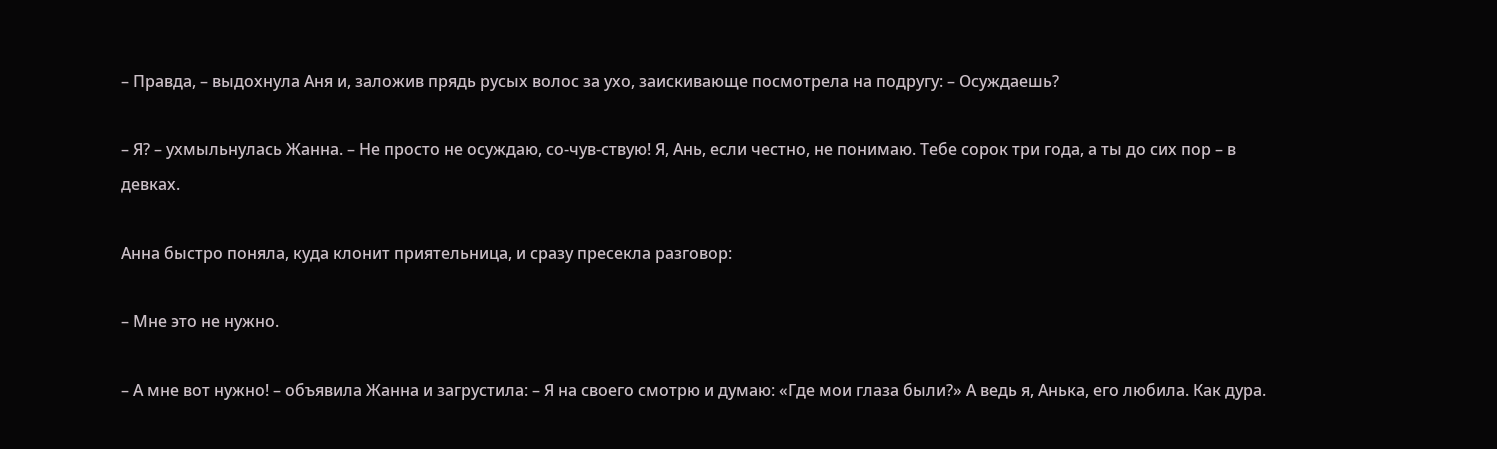– Правда, – выдохнула Аня и, заложив прядь русых волос за ухо, заискивающе посмотрела на подругу: – Осуждаешь?

– Я? – ухмыльнулась Жанна. – Не просто не осуждаю, со-чув-ствую! Я, Ань, если честно, не понимаю. Тебе сорок три года, а ты до сих пор – в девках.

Анна быстро поняла, куда клонит приятельница, и сразу пресекла разговор:

– Мне это не нужно.

– А мне вот нужно! – объявила Жанна и загрустила: – Я на своего смотрю и думаю: «Где мои глаза были?» А ведь я, Анька, его любила. Как дура.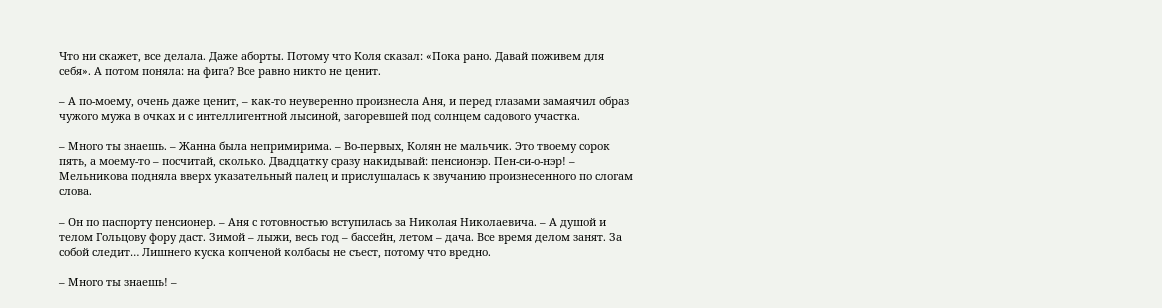Что ни скажет, все делала. Даже аборты. Потому что Коля сказал: «Пока рано. Давай поживем для себя». А потом поняла: на фига? Все равно никто не ценит.

– А по-моему, очень даже ценит, – как-то неуверенно произнесла Аня, и перед глазами замаячил образ чужого мужа в очках и с интеллигентной лысиной, загоревшей под солнцем садового участка.

– Много ты знаешь. – Жанна была непримирима. – Во-первых, Колян не мальчик. Это твоему сорок пять, а моему-то – посчитай, сколько. Двадцатку сразу накидывай: пенсионэр. Пен-си-о-нэр! – Мельникова подняла вверх указательный палец и прислушалась к звучанию произнесенного по слогам слова.

– Он по паспорту пенсионер. – Аня с готовностью вступилась за Николая Николаевича. – А душой и телом Гольцову фору даст. Зимой – лыжи, весь год – бассейн, летом – дача. Все время делом занят. За собой следит… Лишнего куска копченой колбасы не съест, потому что вредно.

– Много ты знаешь! –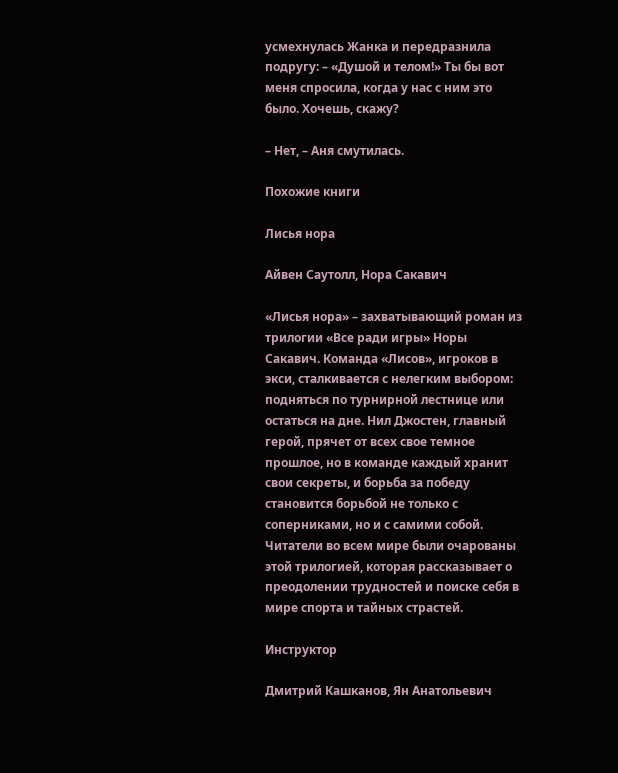усмехнулась Жанка и передразнила подругу: – «Душой и телом!» Ты бы вот меня спросила, когда у нас с ним это было. Хочешь, скажу?

– Нет, – Аня смутилась.

Похожие книги

Лисья нора

Айвен Саутолл, Нора Сакавич

«Лисья нора» – захватывающий роман из трилогии «Все ради игры» Норы Сакавич. Команда «Лисов», игроков в экси, сталкивается с нелегким выбором: подняться по турнирной лестнице или остаться на дне. Нил Джостен, главный герой, прячет от всех свое темное прошлое, но в команде каждый хранит свои секреты, и борьба за победу становится борьбой не только с соперниками, но и с самими собой. Читатели во всем мире были очарованы этой трилогией, которая рассказывает о преодолении трудностей и поиске себя в мире спорта и тайных страстей.

Инструктор

Дмитрий Кашканов, Ян Анатольевич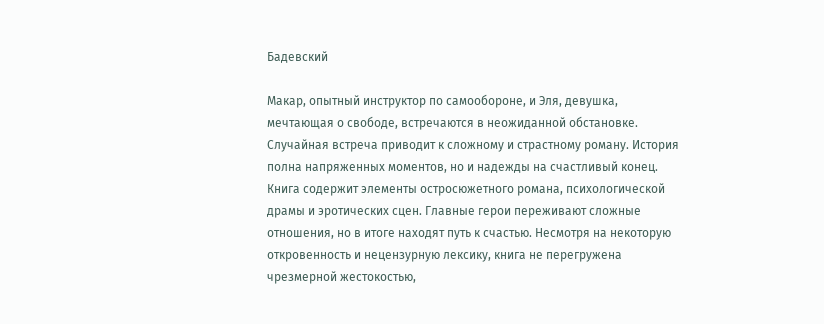Бадевский

Макар, опытный инструктор по самообороне, и Эля, девушка, мечтающая о свободе, встречаются в неожиданной обстановке. Случайная встреча приводит к сложному и страстному роману. История полна напряженных моментов, но и надежды на счастливый конец. Книга содержит элементы остросюжетного романа, психологической драмы и эротических сцен. Главные герои переживают сложные отношения, но в итоге находят путь к счастью. Несмотря на некоторую откровенность и нецензурную лексику, книга не перегружена чрезмерной жестокостью,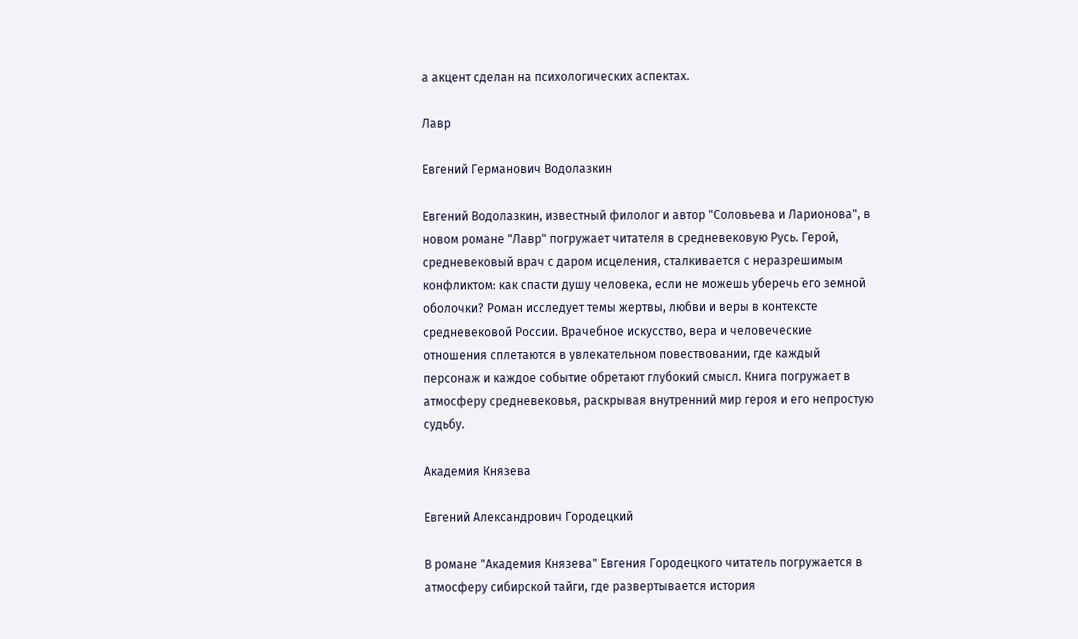а акцент сделан на психологических аспектах.

Лавр

Евгений Германович Водолазкин

Евгений Водолазкин, известный филолог и автор "Соловьева и Ларионова", в новом романе "Лавр" погружает читателя в средневековую Русь. Герой, средневековый врач с даром исцеления, сталкивается с неразрешимым конфликтом: как спасти душу человека, если не можешь уберечь его земной оболочки? Роман исследует темы жертвы, любви и веры в контексте средневековой России. Врачебное искусство, вера и человеческие отношения сплетаются в увлекательном повествовании, где каждый персонаж и каждое событие обретают глубокий смысл. Книга погружает в атмосферу средневековья, раскрывая внутренний мир героя и его непростую судьбу.

Академия Князева

Евгений Александрович Городецкий

В романе "Академия Князева" Евгения Городецкого читатель погружается в атмосферу сибирской тайги, где развертывается история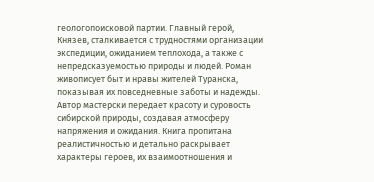геологопоисковой партии. Главный герой, Князев, сталкивается с трудностями организации экспедиции, ожиданием теплохода, а также с непредсказуемостью природы и людей. Роман живописует быт и нравы жителей Туранска, показывая их повседневные заботы и надежды. Автор мастерски передает красоту и суровость сибирской природы, создавая атмосферу напряжения и ожидания. Книга пропитана реалистичностью и детально раскрывает характеры героев, их взаимоотношения и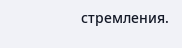стремления.